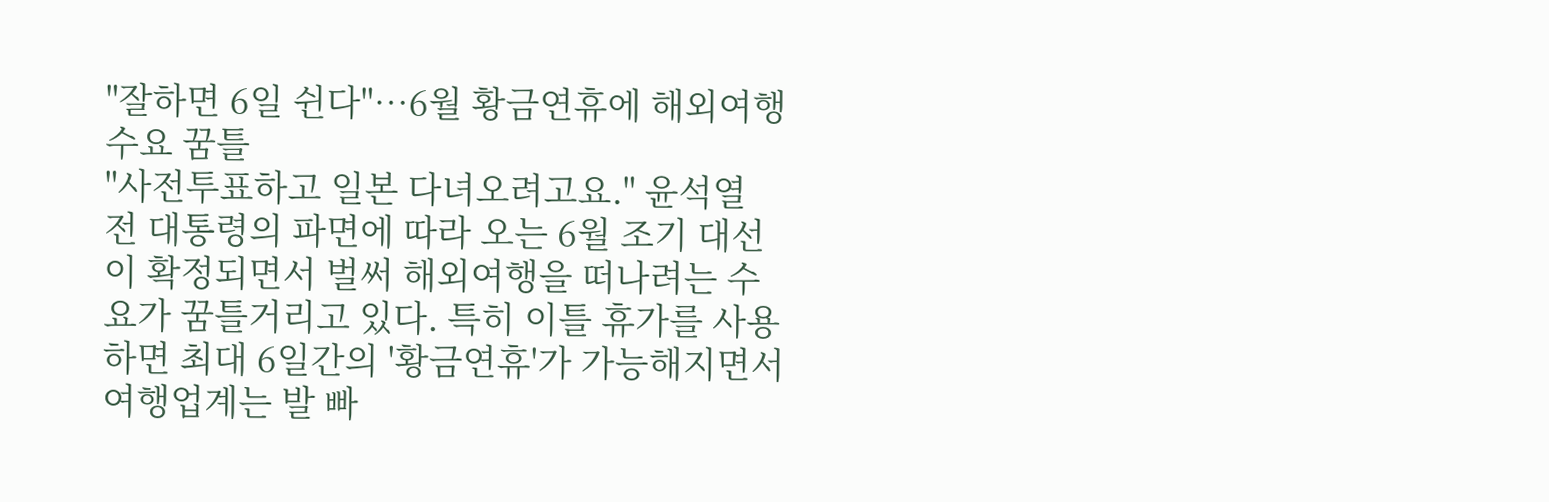"잘하면 6일 쉰다"…6월 황금연휴에 해외여행 수요 꿈틀
"사전투표하고 일본 다녀오려고요." 윤석열 전 대통령의 파면에 따라 오는 6월 조기 대선이 확정되면서 벌써 해외여행을 떠나려는 수요가 꿈틀거리고 있다. 특히 이틀 휴가를 사용하면 최대 6일간의 '황금연휴'가 가능해지면서 여행업계는 발 빠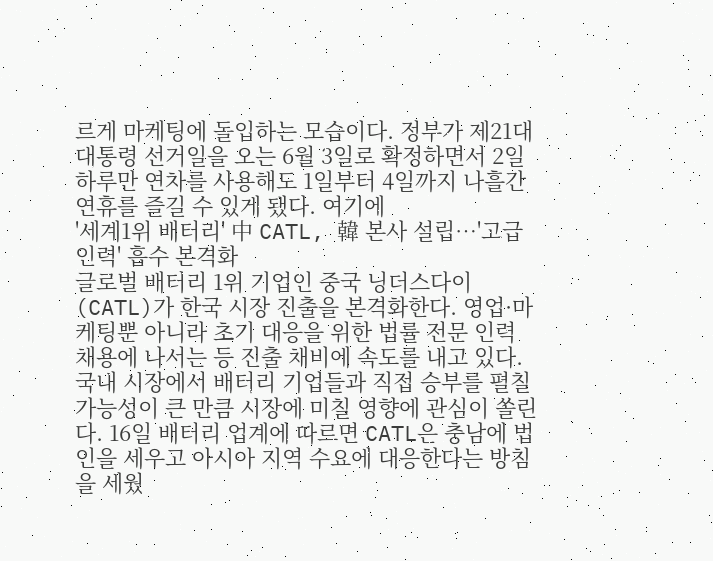르게 마케팅에 돌입하는 모습이다. 정부가 제21대 대통령 선거일을 오는 6월 3일로 확정하면서 2일 하루만 연차를 사용해도 1일부터 4일까지 나흘간 연휴를 즐길 수 있게 됐다. 여기에
'세계1위 배터리' 中 CATL, 韓 본사 설립…'고급 인력' 흡수 본격화
글로벌 배터리 1위 기업인 중국 닝더스다이(CATL)가 한국 시장 진출을 본격화한다. 영업·마케팅뿐 아니라 초기 대응을 위한 법률 전문 인력 채용에 나서는 등 진출 채비에 속도를 내고 있다. 국내 시장에서 배터리 기업들과 직접 승부를 펼칠 가능성이 큰 만큼 시장에 미칠 영향에 관심이 쏠린다. 16일 배터리 업계에 따르면 CATL은 충남에 법인을 세우고 아시아 지역 수요에 대응한다는 방침을 세웠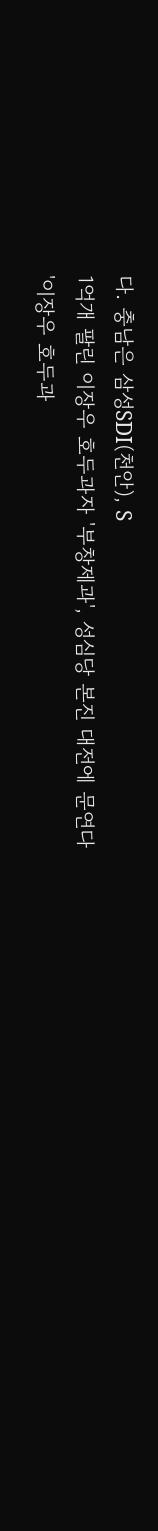다. 충남은 삼성SDI(천안), S
1억개 팔린 이장우 호두과자 '부창제과', 성심당 본진 대전에 문연다
'이장우 호두과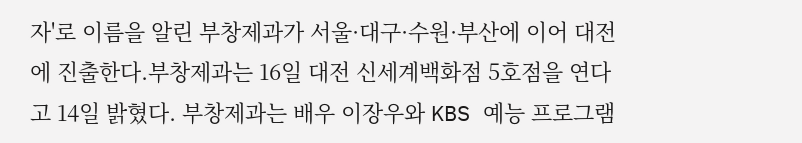자'로 이름을 알린 부창제과가 서울·대구·수원·부산에 이어 대전에 진출한다.부창제과는 16일 대전 신세계백화점 5호점을 연다고 14일 밝혔다. 부창제과는 배우 이장우와 KBS 예능 프로그램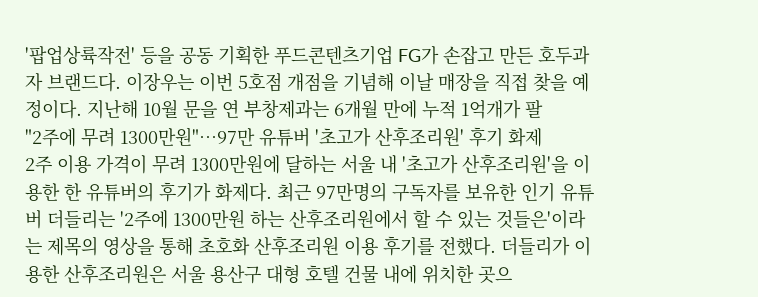'팝업상륙작전' 등을 공동 기획한 푸드콘텐츠기업 FG가 손잡고 만든 호두과자 브랜드다. 이장우는 이번 5호점 개점을 기념해 이날 매장을 직접 찾을 예정이다. 지난해 10월 문을 연 부창제과는 6개월 만에 누적 1억개가 팔
"2주에 무려 1300만원"…97만 유튜버 '초고가 산후조리원' 후기 화제
2주 이용 가격이 무려 1300만원에 달하는 서울 내 '초고가 산후조리원'을 이용한 한 유튜버의 후기가 화제다. 최근 97만명의 구독자를 보유한 인기 유튜버 더들리는 '2주에 1300만원 하는 산후조리원에서 할 수 있는 것들은'이라는 제목의 영상을 통해 초호화 산후조리원 이용 후기를 전했다. 더들리가 이용한 산후조리원은 서울 용산구 대형 호텔 건물 내에 위치한 곳으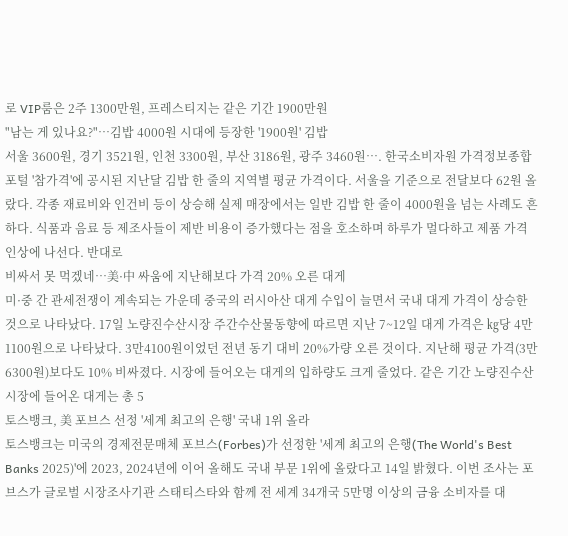로 VIP룸은 2주 1300만원, 프레스티지는 같은 기간 1900만원
"남는 게 있나요?"…김밥 4000원 시대에 등장한 '1900원' 김밥
서울 3600원, 경기 3521원, 인천 3300원, 부산 3186원, 광주 3460원…. 한국소비자원 가격정보종합포털 '참가격'에 공시된 지난달 김밥 한 줄의 지역별 평균 가격이다. 서울을 기준으로 전달보다 62원 올랐다. 각종 재료비와 인건비 등이 상승해 실제 매장에서는 일반 김밥 한 줄이 4000원을 넘는 사례도 흔하다. 식품과 음료 등 제조사들이 제반 비용이 증가했다는 점을 호소하며 하루가 멀다하고 제품 가격 인상에 나선다. 반대로
비싸서 못 먹겠네…美·中 싸움에 지난해보다 가격 20% 오른 대게
미·중 간 관세전쟁이 계속되는 가운데 중국의 러시아산 대게 수입이 늘면서 국내 대게 가격이 상승한 것으로 나타났다. 17일 노량진수산시장 주간수산물동향에 따르면 지난 7~12일 대게 가격은 ㎏당 4만1100원으로 나타났다. 3만4100원이었던 전년 동기 대비 20%가량 오른 것이다. 지난해 평균 가격(3만6300원)보다도 10% 비싸졌다. 시장에 들어오는 대게의 입하량도 크게 줄었다. 같은 기간 노량진수산시장에 들어온 대게는 총 5
토스뱅크, 美 포브스 선정 '세계 최고의 은행' 국내 1위 올라
토스뱅크는 미국의 경제전문매체 포브스(Forbes)가 선정한 '세계 최고의 은행(The World's Best Banks 2025)'에 2023, 2024년에 이어 올해도 국내 부문 1위에 올랐다고 14일 밝혔다. 이번 조사는 포브스가 글로벌 시장조사기관 스태티스타와 함께 전 세계 34개국 5만명 이상의 금융 소비자를 대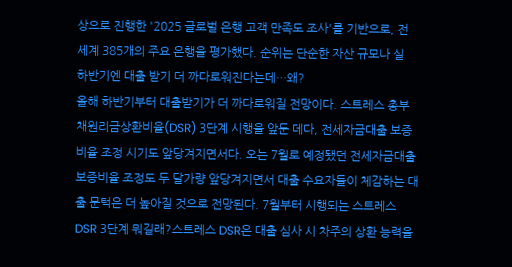상으로 진행한 '2025 글로벌 은행 고객 만족도 조사'를 기반으로, 전 세계 385개의 주요 은행을 평가했다. 순위는 단순한 자산 규모나 실
하반기엔 대출 받기 더 까다로워진다는데…왜?
올해 하반기부터 대출받기가 더 까다로워질 전망이다. 스트레스 총부채원리금상환비율(DSR) 3단계 시행을 앞둔 데다, 전세자금대출 보증비율 조정 시기도 앞당겨지면서다. 오는 7월로 예정됐던 전세자금대출 보증비율 조정도 두 달가량 앞당겨지면서 대출 수요자들이 체감하는 대출 문턱은 더 높아질 것으로 전망된다. 7월부터 시행되는 스트레스 DSR 3단계 뭐길래?스트레스 DSR은 대출 심사 시 차주의 상환 능력을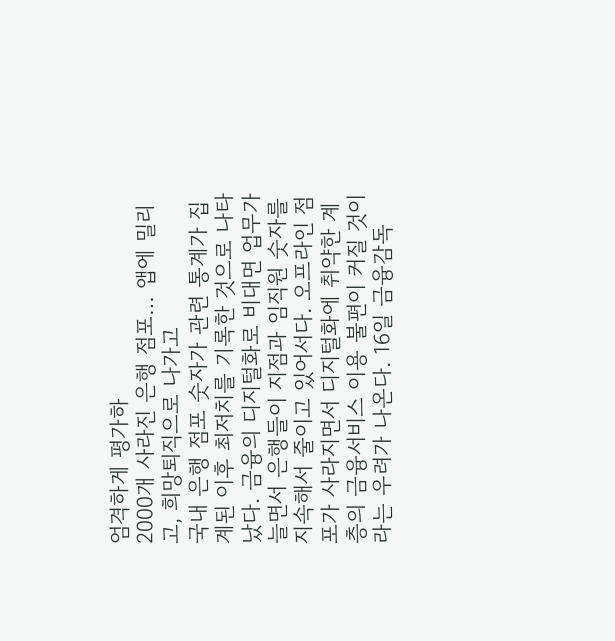엄격하게 평가하
2000개 사라진 은행 점포… 앱에 밀리고, 희망퇴직으로 나가고
국내 은행 점포 숫자가 관련 통계가 집계된 이후 최저치를 기록한 것으로 나타났다. 금융의 디지털화로 비대면 업무가 늘면서 은행들이 지점과 임직원 숫자를 지속해서 줄이고 있어서다. 오프라인 점포가 사라지면서 디지털화에 취약한 계층의 금융서비스 이용 불편이 커질 것이라는 우려가 나온다. 16일 금융감독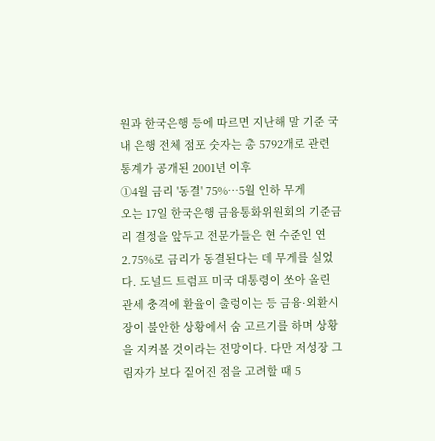원과 한국은행 등에 따르면 지난해 말 기준 국내 은행 전체 점포 숫자는 총 5792개로 관련 통계가 공개된 2001년 이후
①4월 금리 '동결' 75%…5월 인하 무게
오는 17일 한국은행 금융통화위원회의 기준금리 결정을 앞두고 전문가들은 현 수준인 연 2.75%로 금리가 동결된다는 데 무게를 실었다. 도널드 트럼프 미국 대통령이 쏘아 올린 관세 충격에 환율이 출렁이는 등 금융·외환시장이 불안한 상황에서 숨 고르기를 하며 상황을 지켜볼 것이라는 전망이다. 다만 저성장 그림자가 보다 짙어진 점을 고려할 때 5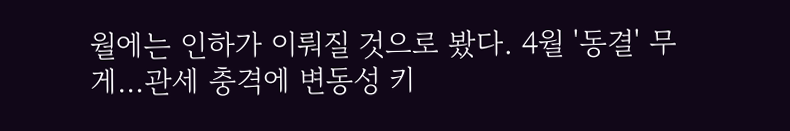월에는 인하가 이뤄질 것으로 봤다. 4월 '동결' 무게…관세 충격에 변동성 키